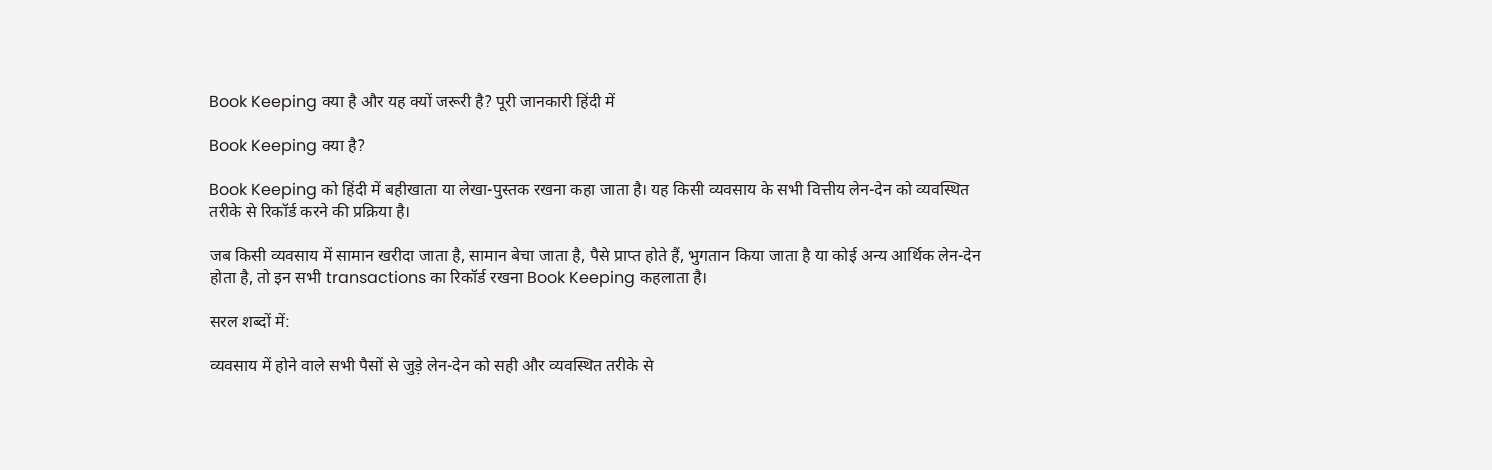Book Keeping क्या है और यह क्यों जरूरी है? पूरी जानकारी हिंदी में

Book Keeping क्या है?

Book Keeping को हिंदी में बहीखाता या लेखा-पुस्तक रखना कहा जाता है। यह किसी व्यवसाय के सभी वित्तीय लेन-देन को व्यवस्थित तरीके से रिकॉर्ड करने की प्रक्रिया है।

जब किसी व्यवसाय में सामान खरीदा जाता है, सामान बेचा जाता है, पैसे प्राप्त होते हैं, भुगतान किया जाता है या कोई अन्य आर्थिक लेन-देन होता है, तो इन सभी transactions का रिकॉर्ड रखना Book Keeping कहलाता है।

सरल शब्दों में:

व्यवसाय में होने वाले सभी पैसों से जुड़े लेन-देन को सही और व्यवस्थित तरीके से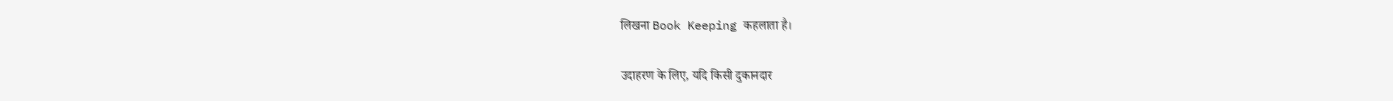लिखना Book Keeping कहलाता है।

उदाहरण के लिए, यदि किसी दुकानदार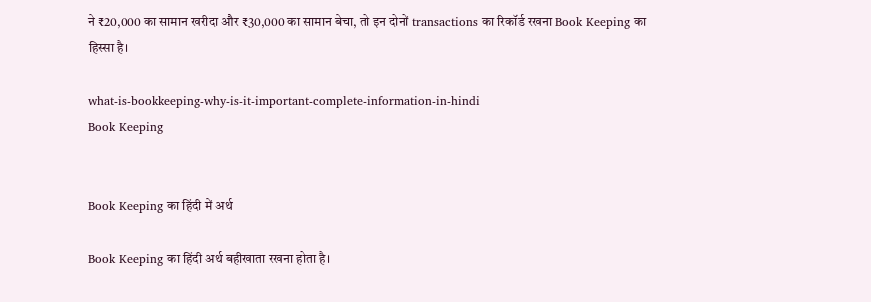ने ₹20,000 का सामान खरीदा और ₹30,000 का सामान बेचा, तो इन दोनों transactions का रिकॉर्ड रखना Book Keeping का हिस्सा है।

what-is-bookkeeping-why-is-it-important-complete-information-in-hindi
Book Keeping


Book Keeping का हिंदी में अर्थ

Book Keeping का हिंदी अर्थ बहीखाता रखना होता है।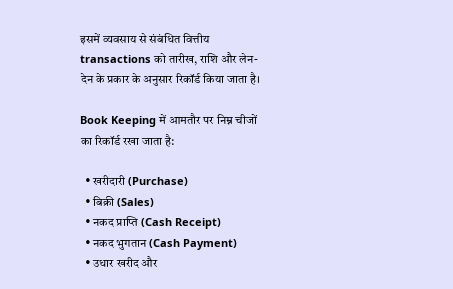इसमें व्यवसाय से संबंधित वित्तीय transactions को तारीख, राशि और लेन-देन के प्रकार के अनुसार रिकॉर्ड किया जाता है।

Book Keeping में आमतौर पर निम्न चीजों का रिकॉर्ड रखा जाता है:

  • खरीदारी (Purchase)
  • बिक्री (Sales)
  • नकद प्राप्ति (Cash Receipt)
  • नकद भुगतान (Cash Payment)
  • उधार खरीद और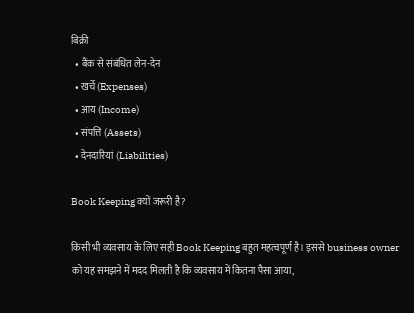बिक्री
  • बैंक से संबंधित लेन-देन
  • खर्चे (Expenses)
  • आय (Income)
  • संपत्ति (Assets)
  • देनदारियां (Liabilities)

Book Keeping क्यों जरूरी है?

किसी भी व्यवसाय के लिए सही Book Keeping बहुत महत्वपूर्ण है। इससे business owner को यह समझने में मदद मिलती है कि व्यवसाय में कितना पैसा आया,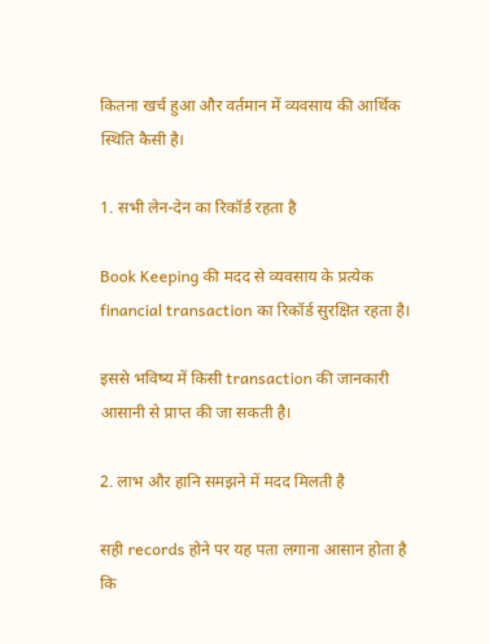कितना खर्च हुआ और वर्तमान में व्यवसाय की आर्थिक स्थिति कैसी है।

1. सभी लेन-देन का रिकॉर्ड रहता है

Book Keeping की मदद से व्यवसाय के प्रत्येक financial transaction का रिकॉर्ड सुरक्षित रहता है।

इससे भविष्य में किसी transaction की जानकारी आसानी से प्राप्त की जा सकती है।

2. लाभ और हानि समझने में मदद मिलती है

सही records होने पर यह पता लगाना आसान होता है कि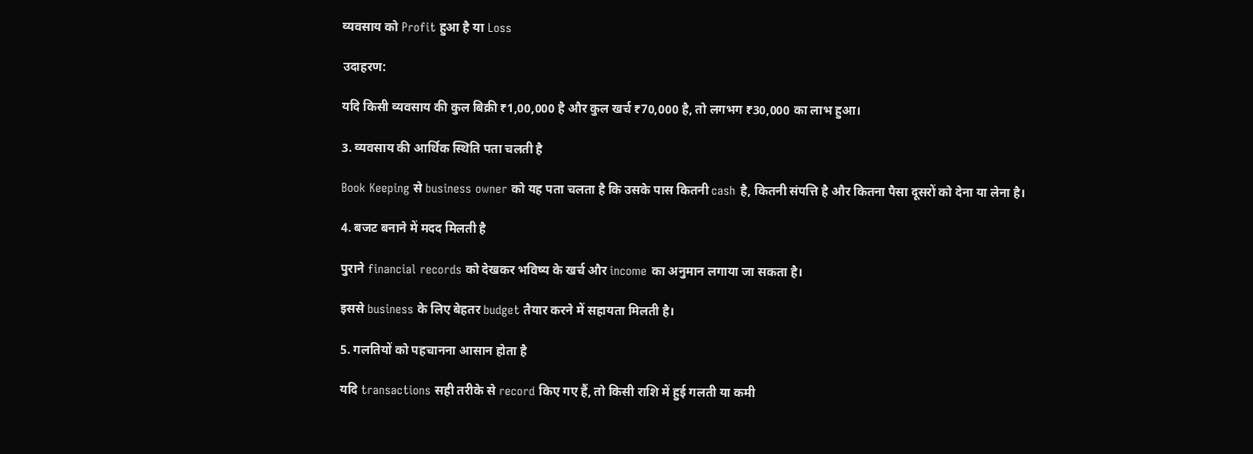व्यवसाय को Profit हुआ है या Loss

उदाहरण:

यदि किसी व्यवसाय की कुल बिक्री ₹1,00,000 है और कुल खर्च ₹70,000 है, तो लगभग ₹30,000 का लाभ हुआ।

3. व्यवसाय की आर्थिक स्थिति पता चलती है

Book Keeping से business owner को यह पता चलता है कि उसके पास कितनी cash है, कितनी संपत्ति है और कितना पैसा दूसरों को देना या लेना है।

4. बजट बनाने में मदद मिलती है

पुराने financial records को देखकर भविष्य के खर्च और income का अनुमान लगाया जा सकता है।

इससे business के लिए बेहतर budget तैयार करने में सहायता मिलती है।

5. गलतियों को पहचानना आसान होता है

यदि transactions सही तरीके से record किए गए हैं, तो किसी राशि में हुई गलती या कमी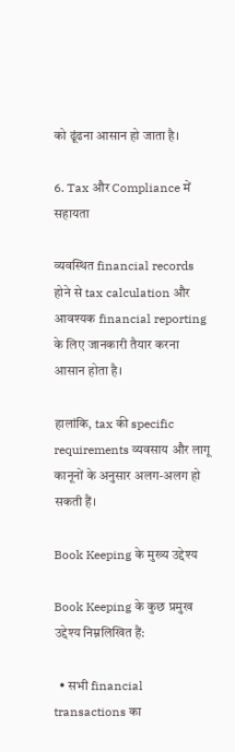को ढूंढना आसान हो जाता है।

6. Tax और Compliance में सहायता

व्यवस्थित financial records होने से tax calculation और आवश्यक financial reporting के लिए जानकारी तैयार करना आसान होता है।

हालांकि, tax की specific requirements व्यवसाय और लागू कानूनों के अनुसार अलग-अलग हो सकती हैं।

Book Keeping के मुख्य उद्देश्य

Book Keeping के कुछ प्रमुख उद्देश्य निम्नलिखित हैं:

  • सभी financial transactions का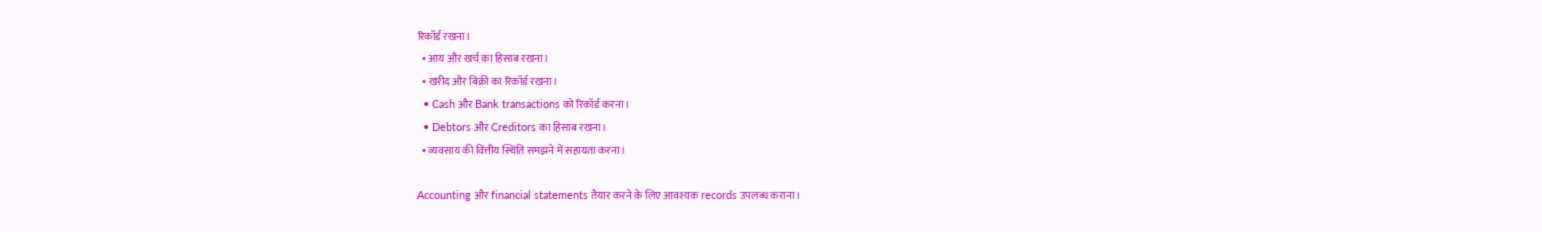रिकॉर्ड रखना।
  • आय और खर्च का हिसाब रखना।
  • खरीद और बिक्री का रिकॉर्ड रखना।
  • Cash और Bank transactions को रिकॉर्ड करना।
  • Debtors और Creditors का हिसाब रखना।
  • व्यवसाय की वित्तीय स्थिति समझने में सहायता करना।

Accounting और financial statements तैयार करने के लिए आवश्यक records उपलब्ध कराना।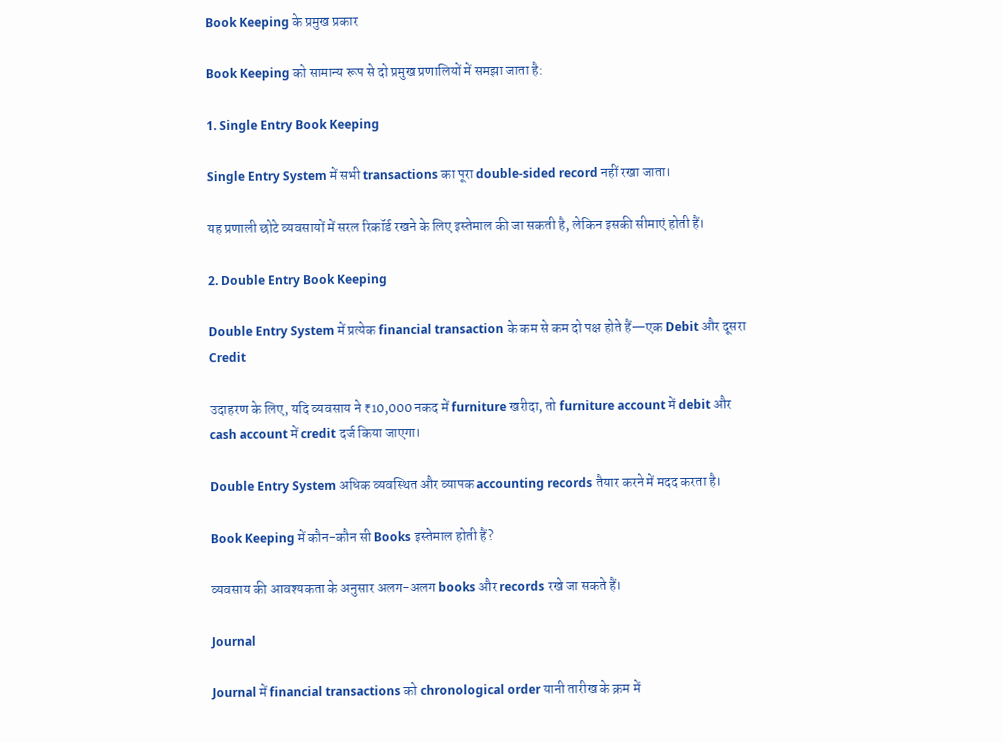Book Keeping के प्रमुख प्रकार

Book Keeping को सामान्य रूप से दो प्रमुख प्रणालियों में समझा जाता है:

1. Single Entry Book Keeping

Single Entry System में सभी transactions का पूरा double-sided record नहीं रखा जाता।

यह प्रणाली छोटे व्यवसायों में सरल रिकॉर्ड रखने के लिए इस्तेमाल की जा सकती है, लेकिन इसकी सीमाएं होती हैं।

2. Double Entry Book Keeping

Double Entry System में प्रत्येक financial transaction के कम से कम दो पक्ष होते हैं—एक Debit और दूसरा Credit

उदाहरण के लिए, यदि व्यवसाय ने ₹10,000 नकद में furniture खरीदा, तो furniture account में debit और cash account में credit दर्ज किया जाएगा।

Double Entry System अधिक व्यवस्थित और व्यापक accounting records तैयार करने में मदद करता है।

Book Keeping में कौन-कौन सी Books इस्तेमाल होती हैं?

व्यवसाय की आवश्यकता के अनुसार अलग-अलग books और records रखे जा सकते हैं।

Journal

Journal में financial transactions को chronological order यानी तारीख के क्रम में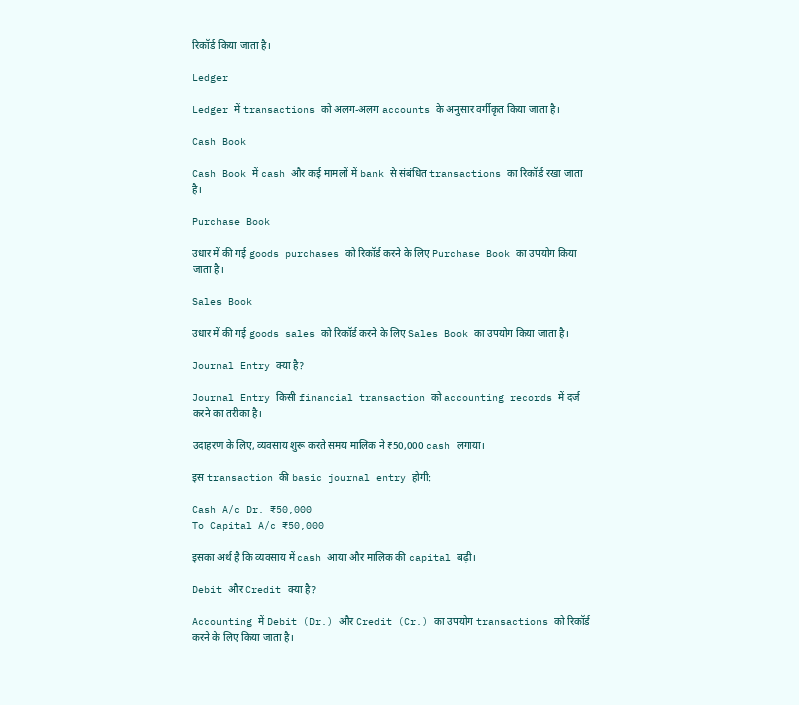रिकॉर्ड किया जाता है।

Ledger

Ledger में transactions को अलग-अलग accounts के अनुसार वर्गीकृत किया जाता है।

Cash Book

Cash Book में cash और कई मामलों में bank से संबंधित transactions का रिकॉर्ड रखा जाता है।

Purchase Book

उधार में की गई goods purchases को रिकॉर्ड करने के लिए Purchase Book का उपयोग किया जाता है।

Sales Book

उधार में की गई goods sales को रिकॉर्ड करने के लिए Sales Book का उपयोग किया जाता है।

Journal Entry क्या है?

Journal Entry किसी financial transaction को accounting records में दर्ज करने का तरीका है।

उदाहरण के लिए, व्यवसाय शुरू करते समय मालिक ने ₹50,000 cash लगाया।

इस transaction की basic journal entry होगी:

Cash A/c Dr. ₹50,000
To Capital A/c ₹50,000

इसका अर्थ है कि व्यवसाय में cash आया और मालिक की capital बढ़ी।

Debit और Credit क्या है?

Accounting में Debit (Dr.) और Credit (Cr.) का उपयोग transactions को रिकॉर्ड करने के लिए किया जाता है।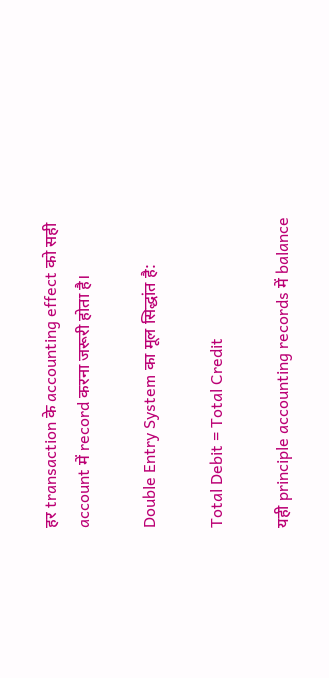हर transaction के accounting effect को सही account में record करना जरूरी होता है।

Double Entry System का मूल सिद्धांत है:

Total Debit = Total Credit

यही principle accounting records में balance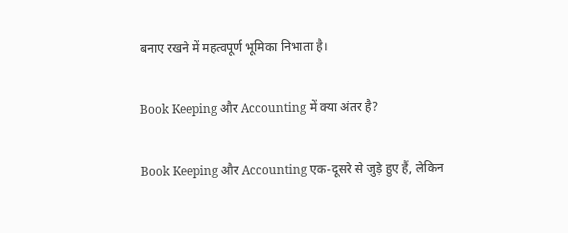बनाए रखने में महत्वपूर्ण भूमिका निभाता है।

Book Keeping और Accounting में क्या अंतर है?

Book Keeping और Accounting एक-दूसरे से जुड़े हुए हैं, लेकिन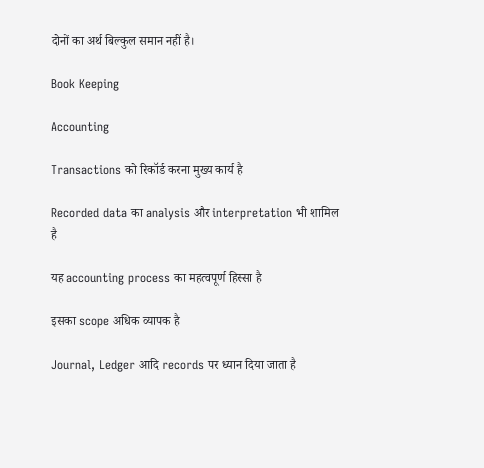दोनों का अर्थ बिल्कुल समान नहीं है।

Book Keeping

Accounting

Transactions को रिकॉर्ड करना मुख्य कार्य है

Recorded data का analysis और interpretation भी शामिल है

यह accounting process का महत्वपूर्ण हिस्सा है

इसका scope अधिक व्यापक है

Journal, Ledger आदि records पर ध्यान दिया जाता है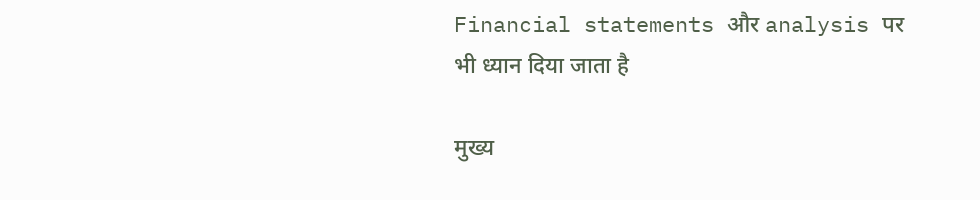Financial statements और analysis पर भी ध्यान दिया जाता है

मुख्य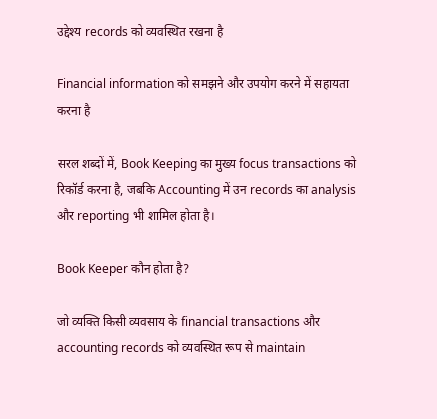उद्देश्य records को व्यवस्थित रखना है

Financial information को समझने और उपयोग करने में सहायता करना है

सरल शब्दों में, Book Keeping का मुख्य focus transactions को रिकॉर्ड करना है, जबकि Accounting में उन records का analysis और reporting भी शामिल होता है।

Book Keeper कौन होता है?

जो व्यक्ति किसी व्यवसाय के financial transactions और accounting records को व्यवस्थित रूप से maintain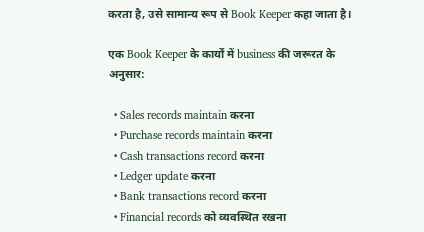करता है, उसे सामान्य रूप से Book Keeper कहा जाता है।

एक Book Keeper के कार्यों में business की जरूरत के अनुसार:

  • Sales records maintain करना
  • Purchase records maintain करना
  • Cash transactions record करना
  • Ledger update करना
  • Bank transactions record करना
  • Financial records को व्यवस्थित रखना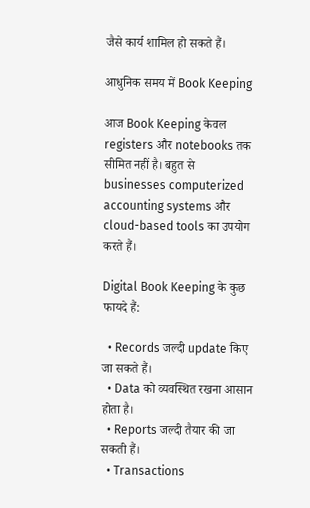जैसे कार्य शामिल हो सकते हैं।

आधुनिक समय में Book Keeping

आज Book Keeping केवल registers और notebooks तक सीमित नहीं है। बहुत से businesses computerized accounting systems और cloud-based tools का उपयोग करते हैं।

Digital Book Keeping के कुछ फायदे हैं:

  • Records जल्दी update किए जा सकते हैं।
  • Data को व्यवस्थित रखना आसान होता है।
  • Reports जल्दी तैयार की जा सकती हैं।
  • Transactions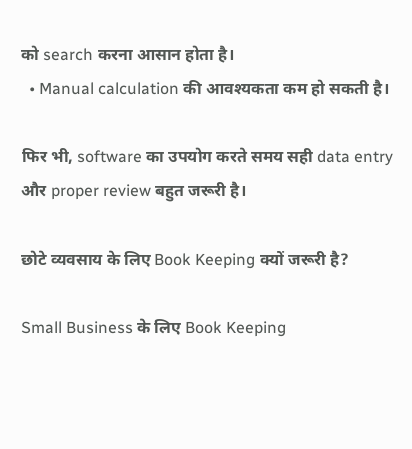को search करना आसान होता है।
  • Manual calculation की आवश्यकता कम हो सकती है।

फिर भी, software का उपयोग करते समय सही data entry और proper review बहुत जरूरी है।

छोटे व्यवसाय के लिए Book Keeping क्यों जरूरी है?

Small Business के लिए Book Keeping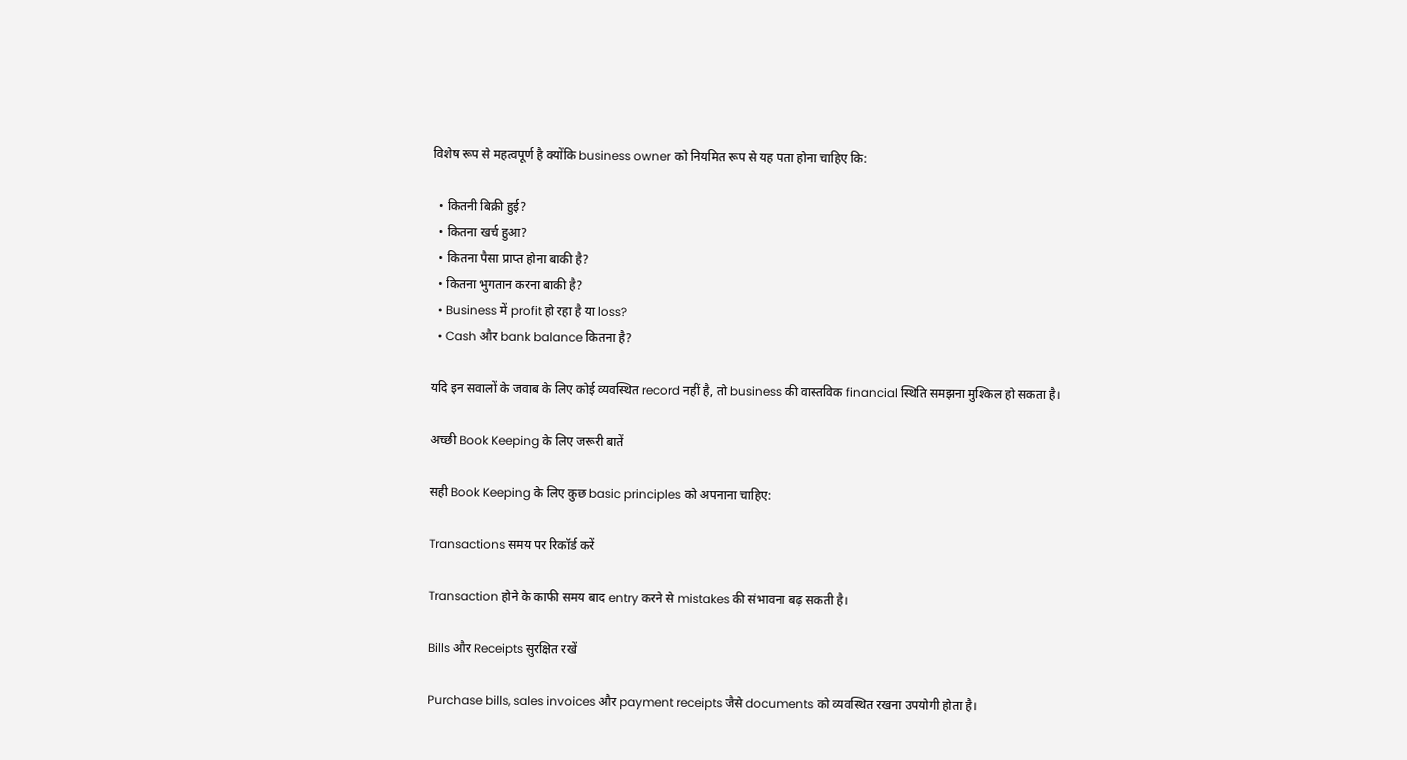विशेष रूप से महत्वपूर्ण है क्योंकि business owner को नियमित रूप से यह पता होना चाहिए कि:

  • कितनी बिक्री हुई?
  • कितना खर्च हुआ?
  • कितना पैसा प्राप्त होना बाकी है?
  • कितना भुगतान करना बाकी है?
  • Business में profit हो रहा है या loss?
  • Cash और bank balance कितना है?

यदि इन सवालों के जवाब के लिए कोई व्यवस्थित record नहीं है, तो business की वास्तविक financial स्थिति समझना मुश्किल हो सकता है।

अच्छी Book Keeping के लिए जरूरी बातें

सही Book Keeping के लिए कुछ basic principles को अपनाना चाहिए:

Transactions समय पर रिकॉर्ड करें

Transaction होने के काफी समय बाद entry करने से mistakes की संभावना बढ़ सकती है।

Bills और Receipts सुरक्षित रखें

Purchase bills, sales invoices और payment receipts जैसे documents को व्यवस्थित रखना उपयोगी होता है।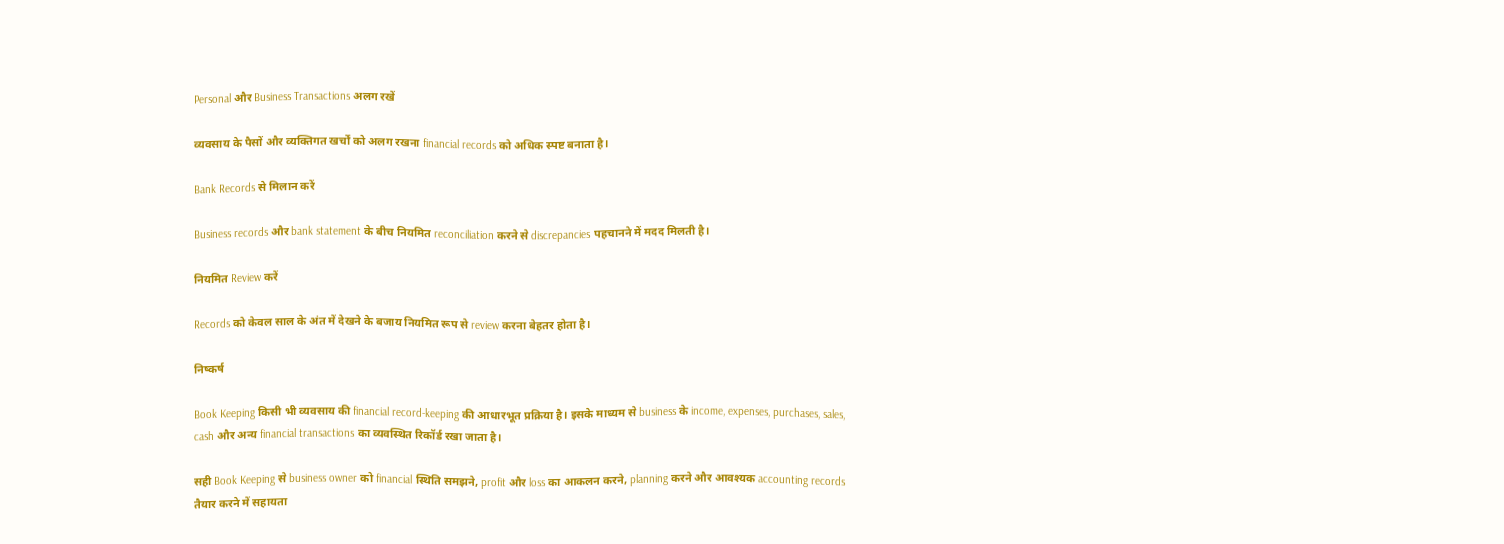Personal और Business Transactions अलग रखें

व्यवसाय के पैसों और व्यक्तिगत खर्चों को अलग रखना financial records को अधिक स्पष्ट बनाता है।

Bank Records से मिलान करें

Business records और bank statement के बीच नियमित reconciliation करने से discrepancies पहचानने में मदद मिलती है।

नियमित Review करें

Records को केवल साल के अंत में देखने के बजाय नियमित रूप से review करना बेहतर होता है।

निष्कर्ष

Book Keeping किसी भी व्यवसाय की financial record-keeping की आधारभूत प्रक्रिया है। इसके माध्यम से business के income, expenses, purchases, sales, cash और अन्य financial transactions का व्यवस्थित रिकॉर्ड रखा जाता है।

सही Book Keeping से business owner को financial स्थिति समझने, profit और loss का आकलन करने, planning करने और आवश्यक accounting records तैयार करने में सहायता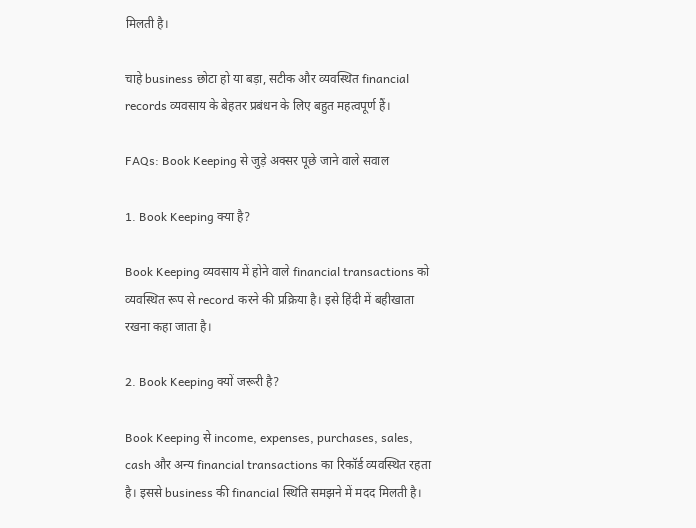मिलती है।

चाहे business छोटा हो या बड़ा, सटीक और व्यवस्थित financial records व्यवसाय के बेहतर प्रबंधन के लिए बहुत महत्वपूर्ण हैं।

FAQs: Book Keeping से जुड़े अक्सर पूछे जाने वाले सवाल

1. Book Keeping क्या है?

Book Keeping व्यवसाय में होने वाले financial transactions को व्यवस्थित रूप से record करने की प्रक्रिया है। इसे हिंदी में बहीखाता रखना कहा जाता है।

2. Book Keeping क्यों जरूरी है?

Book Keeping से income, expenses, purchases, sales, cash और अन्य financial transactions का रिकॉर्ड व्यवस्थित रहता है। इससे business की financial स्थिति समझने में मदद मिलती है।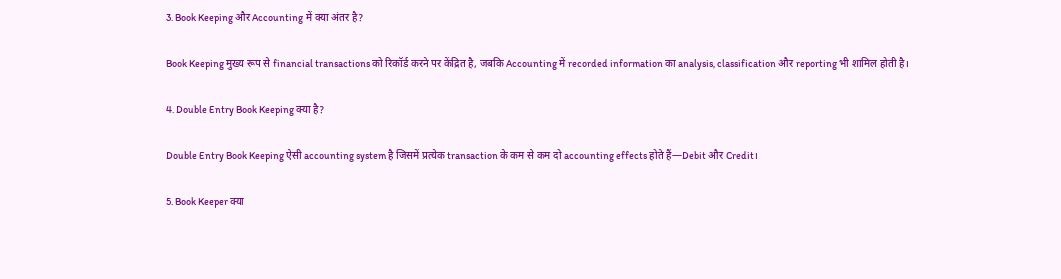3. Book Keeping और Accounting में क्या अंतर है?

Book Keeping मुख्य रूप से financial transactions को रिकॉर्ड करने पर केंद्रित है, जबकि Accounting में recorded information का analysis, classification और reporting भी शामिल होती है।

4. Double Entry Book Keeping क्या है?

Double Entry Book Keeping ऐसी accounting system है जिसमें प्रत्येक transaction के कम से कम दो accounting effects होते हैं—Debit और Credit।

5. Book Keeper क्या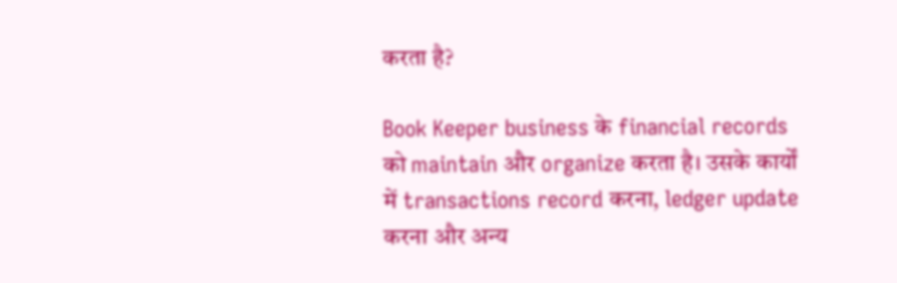करता है?

Book Keeper business के financial records को maintain और organize करता है। उसके कार्यों में transactions record करना, ledger update करना और अन्य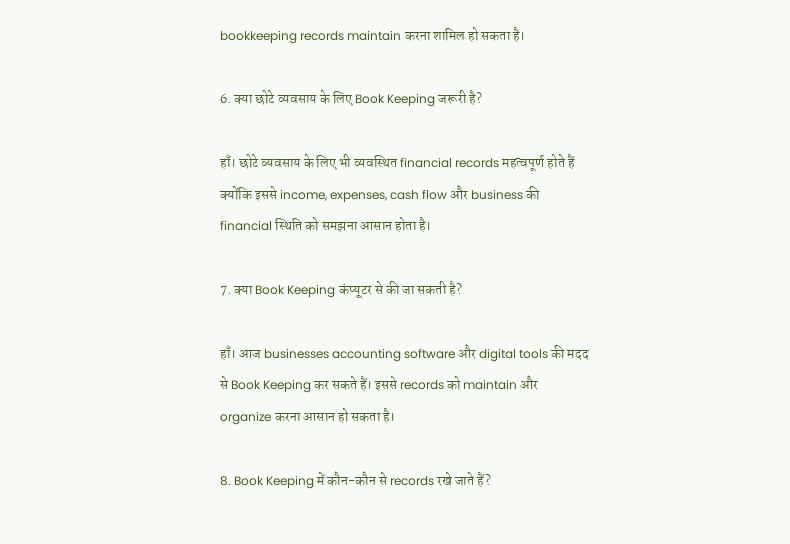bookkeeping records maintain करना शामिल हो सकता है।

6. क्या छोटे व्यवसाय के लिए Book Keeping जरूरी है?

हाँ। छोटे व्यवसाय के लिए भी व्यवस्थित financial records महत्वपूर्ण होते हैं क्योंकि इससे income, expenses, cash flow और business की financial स्थिति को समझना आसान होता है।

7. क्या Book Keeping कंप्यूटर से की जा सकती है?

हाँ। आज businesses accounting software और digital tools की मदद से Book Keeping कर सकते हैं। इससे records को maintain और organize करना आसान हो सकता है।

8. Book Keeping में कौन-कौन से records रखे जाते हैं?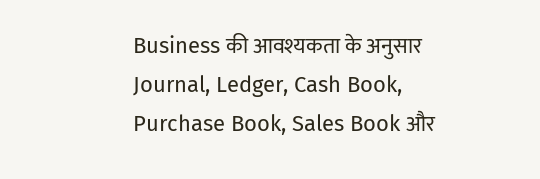Business की आवश्यकता के अनुसार Journal, Ledger, Cash Book, Purchase Book, Sales Book और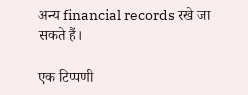अन्य financial records रखे जा सकते हैं।

एक टिप्पणी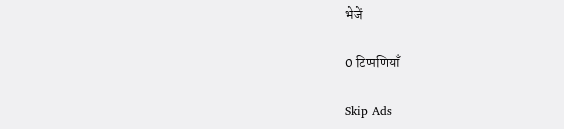भेजें

0 टिप्पणियाँ

Skip Ads